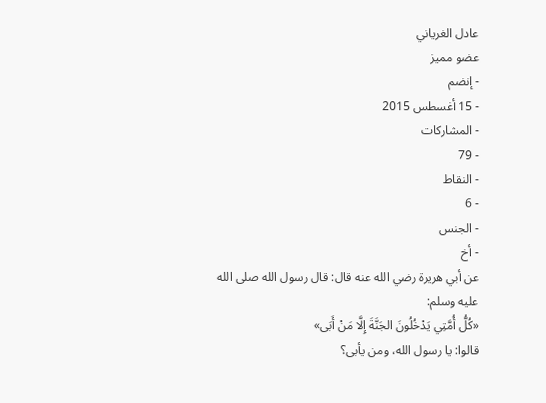عادل الغرياني
عضو مميز
- إنضم
- 15 أغسطس 2015
- المشاركات
- 79
- النقاط
- 6
- الجنس
- أخ
عن أبي هريرة رضي الله عنه قال: قال رسول الله صلى الله عليه وسلم:
«كُلُّ أُمَّتِي يَدْخُلُونَ الجَنَّةَ إِلَّا مَنْ أَبَى»
قالوا: يا رسول الله، ومن يأبى؟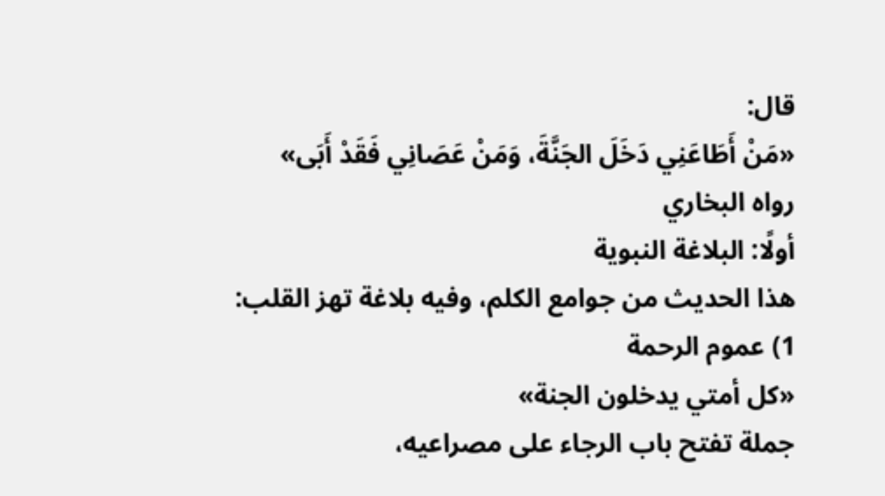قال:
«مَنْ أَطَاعَنِي دَخَلَ الجَنَّةَ، وَمَنْ عَصَانِي فَقَدْ أَبَى»
رواه البخاري
أولًا: البلاغة النبوية
هذا الحديث من جوامع الكلم، وفيه بلاغة تهز القلب:
1) عموم الرحمة
«كل أمتي يدخلون الجنة»
جملة تفتح باب الرجاء على مصراعيه،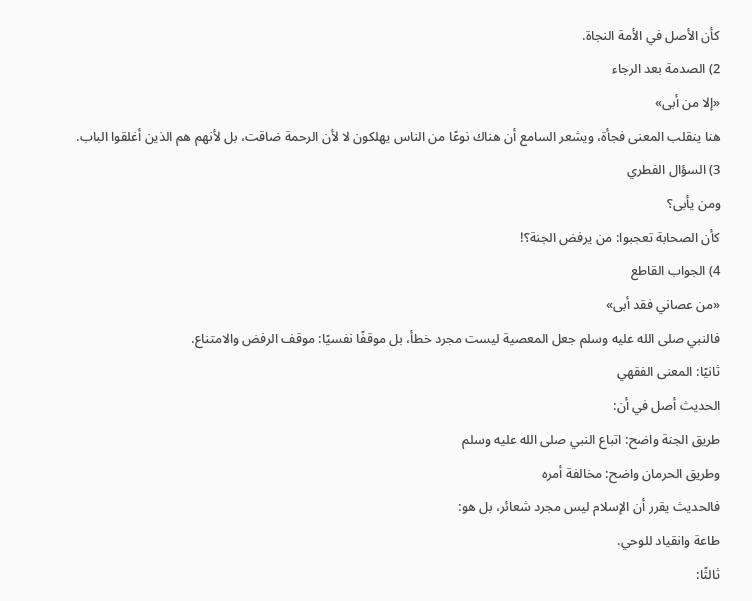كأن الأصل في الأمة النجاة.
2) الصدمة بعد الرجاء
«إلا من أبى»
هنا ينقلب المعنى فجأة، ويشعر السامع أن هناك نوعًا من الناس يهلكون لا لأن الرحمة ضاقت، بل لأنهم هم الذين أغلقوا الباب.
3) السؤال الفطري
ومن يأبى؟
كأن الصحابة تعجبوا: من يرفض الجنة؟!
4) الجواب القاطع
«من عصاني فقد أبى»
فالنبي صلى الله عليه وسلم جعل المعصية ليست مجرد خطأ، بل موقفًا نفسيًا: موقف الرفض والامتناع.
ثانيًا: المعنى الفقهي
الحديث أصل في أن:
طريق الجنة واضح: اتباع النبي صلى الله عليه وسلم
وطريق الحرمان واضح: مخالفة أمره
فالحديث يقرر أن الإسلام ليس مجرد شعائر، بل هو:
طاعة وانقياد للوحي.
ثالثًا: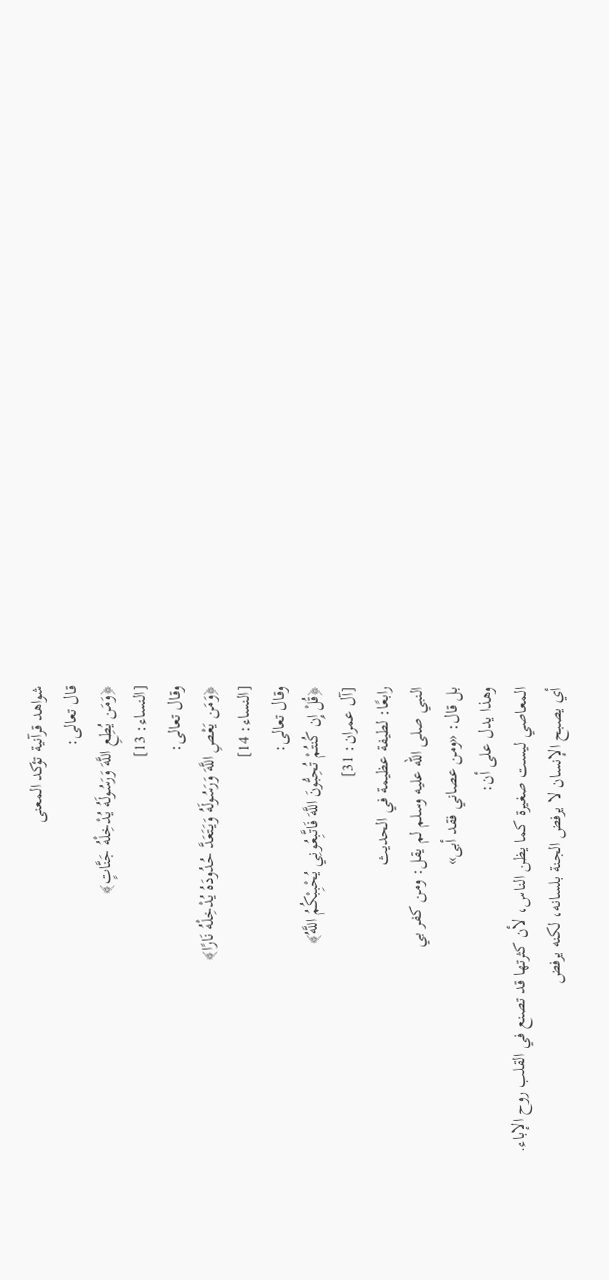شواهد قرآنية تؤكد المعنى
قال تعالى:
﴿وَمَن يُطِعِ اللَّهَ وَرَسُولَهُ يُدْخِلْهُ جَنَّاتٍ﴾
[النساء: 13]
وقال تعالى:
﴿وَمَن يَعْصِ اللَّهَ وَرَسُولَهُ وَيَتَعَدَّ حُدُودَهُ يُدْخِلْهُ نَارًا﴾
[النساء: 14]
وقال تعالى:
﴿قُلْ إِن كُنتُمْ تُحِبُّونَ اللَّهَ فَاتَّبِعُونِي يُحْبِبْكُمُ اللَّهُ﴾
[آل عمران: 31]
رابعًا: لطيفة عظيمة في الحديث
النبي صلى الله عليه وسلم لم يقل: ومن كفر بي
بل قال: «ومن عصاني فقد أبى»
وهذا يدل على أن:
المعاصي ليست صغيرة كما يظن الناس، لأن كثرتها قد تصنع في القلب روح الإباء.
أي يصبح الإنسان لا يرفض الجنة بلسانه، لكنه يرفض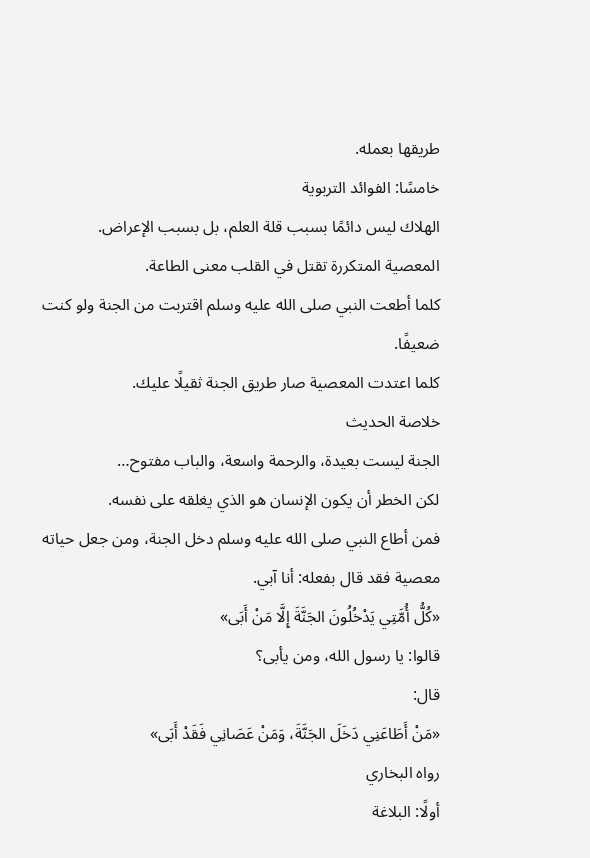طريقها بعمله.
خامسًا: الفوائد التربوية
الهلاك ليس دائمًا بسبب قلة العلم، بل بسبب الإعراض.
المعصية المتكررة تقتل في القلب معنى الطاعة.
كلما أطعت النبي صلى الله عليه وسلم اقتربت من الجنة ولو كنت ضعيفًا.
كلما اعتدت المعصية صار طريق الجنة ثقيلًا عليك.
خلاصة الحديث
الجنة ليست بعيدة، والرحمة واسعة، والباب مفتوح…
لكن الخطر أن يكون الإنسان هو الذي يغلقه على نفسه.
فمن أطاع النبي صلى الله عليه وسلم دخل الجنة، ومن جعل حياته معصية فقد قال بفعله: أنا آبي.
«كُلُّ أُمَّتِي يَدْخُلُونَ الجَنَّةَ إِلَّا مَنْ أَبَى»
قالوا: يا رسول الله، ومن يأبى؟
قال:
«مَنْ أَطَاعَنِي دَخَلَ الجَنَّةَ، وَمَنْ عَصَانِي فَقَدْ أَبَى»
رواه البخاري
أولًا: البلاغة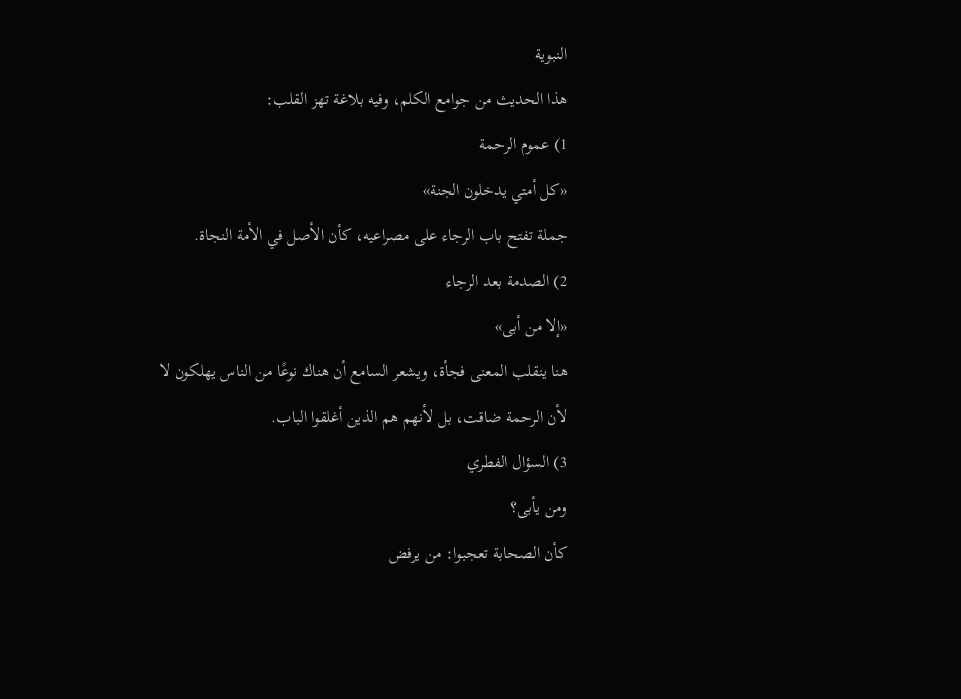النبوية
هذا الحديث من جوامع الكلم، وفيه بلاغة تهز القلب:
1) عموم الرحمة
«كل أمتي يدخلون الجنة»
جملة تفتح باب الرجاء على مصراعيه، كأن الأصل في الأمة النجاة.
2) الصدمة بعد الرجاء
«إلا من أبى»
هنا ينقلب المعنى فجأة، ويشعر السامع أن هناك نوعًا من الناس يهلكون لا لأن الرحمة ضاقت، بل لأنهم هم الذين أغلقوا الباب.
3) السؤال الفطري
ومن يأبى؟
كأن الصحابة تعجبوا: من يرفض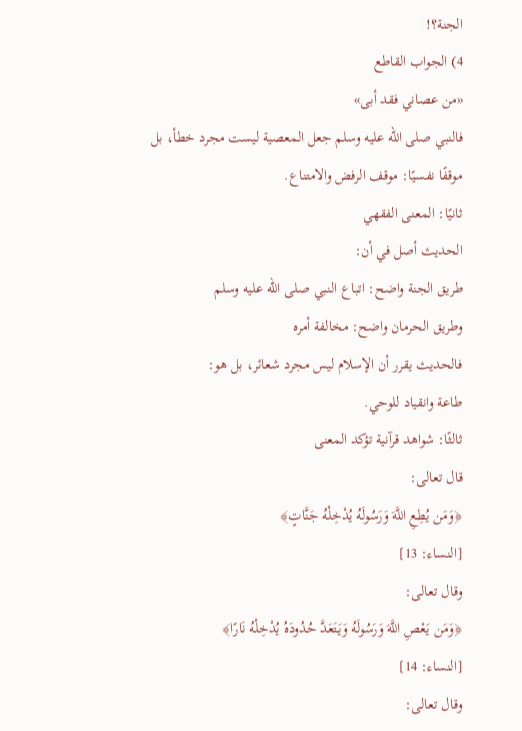الجنة؟!
4) الجواب القاطع
«من عصاني فقد أبى»
فالنبي صلى الله عليه وسلم جعل المعصية ليست مجرد خطأ، بل موقفًا نفسيًا: موقف الرفض والامتناع.
ثانيًا: المعنى الفقهي
الحديث أصل في أن:
طريق الجنة واضح: اتباع النبي صلى الله عليه وسلم
وطريق الحرمان واضح: مخالفة أمره
فالحديث يقرر أن الإسلام ليس مجرد شعائر، بل هو:
طاعة وانقياد للوحي.
ثالثًا: شواهد قرآنية تؤكد المعنى
قال تعالى:
﴿وَمَن يُطِعِ اللَّهَ وَرَسُولَهُ يُدْخِلْهُ جَنَّاتٍ﴾
[النساء: 13]
وقال تعالى:
﴿وَمَن يَعْصِ اللَّهَ وَرَسُولَهُ وَيَتَعَدَّ حُدُودَهُ يُدْخِلْهُ نَارًا﴾
[النساء: 14]
وقال تعالى: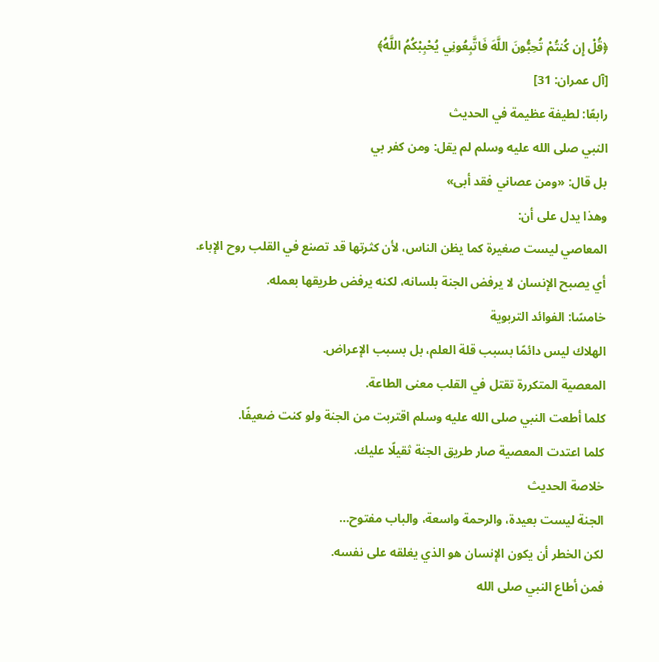﴿قُلْ إِن كُنتُمْ تُحِبُّونَ اللَّهَ فَاتَّبِعُونِي يُحْبِبْكُمُ اللَّهُ﴾
[آل عمران: 31]
رابعًا: لطيفة عظيمة في الحديث
النبي صلى الله عليه وسلم لم يقل: ومن كفر بي
بل قال: «ومن عصاني فقد أبى»
وهذا يدل على أن:
المعاصي ليست صغيرة كما يظن الناس، لأن كثرتها قد تصنع في القلب روح الإباء.
أي يصبح الإنسان لا يرفض الجنة بلسانه، لكنه يرفض طريقها بعمله.
خامسًا: الفوائد التربوية
الهلاك ليس دائمًا بسبب قلة العلم، بل بسبب الإعراض.
المعصية المتكررة تقتل في القلب معنى الطاعة.
كلما أطعت النبي صلى الله عليه وسلم اقتربت من الجنة ولو كنت ضعيفًا.
كلما اعتدت المعصية صار طريق الجنة ثقيلًا عليك.
خلاصة الحديث
الجنة ليست بعيدة، والرحمة واسعة، والباب مفتوح…
لكن الخطر أن يكون الإنسان هو الذي يغلقه على نفسه.
فمن أطاع النبي صلى الله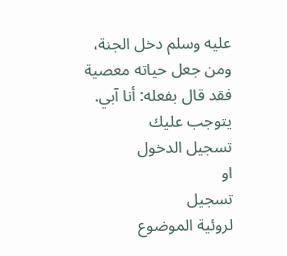عليه وسلم دخل الجنة، ومن جعل حياته معصية فقد قال بفعله: أنا آبي.
يتوجب عليك
تسجيل الدخول
او
تسجيل
لروئية الموضوع